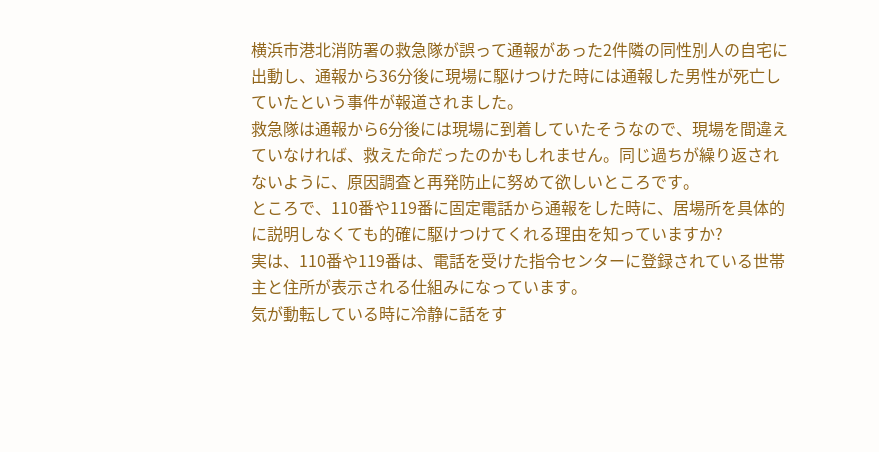横浜市港北消防署の救急隊が誤って通報があった2件隣の同性別人の自宅に出動し、通報から36分後に現場に駆けつけた時には通報した男性が死亡していたという事件が報道されました。
救急隊は通報から6分後には現場に到着していたそうなので、現場を間違えていなければ、救えた命だったのかもしれません。同じ過ちが繰り返されないように、原因調査と再発防止に努めて欲しいところです。
ところで、110番や119番に固定電話から通報をした時に、居場所を具体的に説明しなくても的確に駆けつけてくれる理由を知っていますか?
実は、110番や119番は、電話を受けた指令センターに登録されている世帯主と住所が表示される仕組みになっています。
気が動転している時に冷静に話をす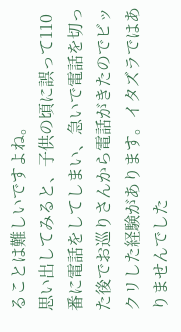ることは難しいですよね。
思い出してみると、子供の頃に誤って110番に電話をしてしまい、急いで電話を切った後でお巡りさんから電話がきたのでビックリした経験があります。イタズラではありませんでした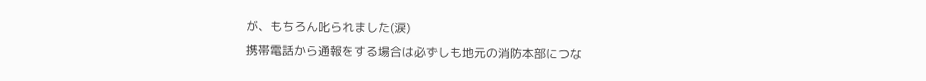が、もちろん叱られました(涙)
携帯電話から通報をする場合は必ずしも地元の消防本部につな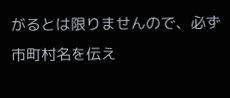がるとは限りませんので、必ず市町村名を伝え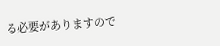る必要がありますので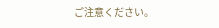ご注意ください。